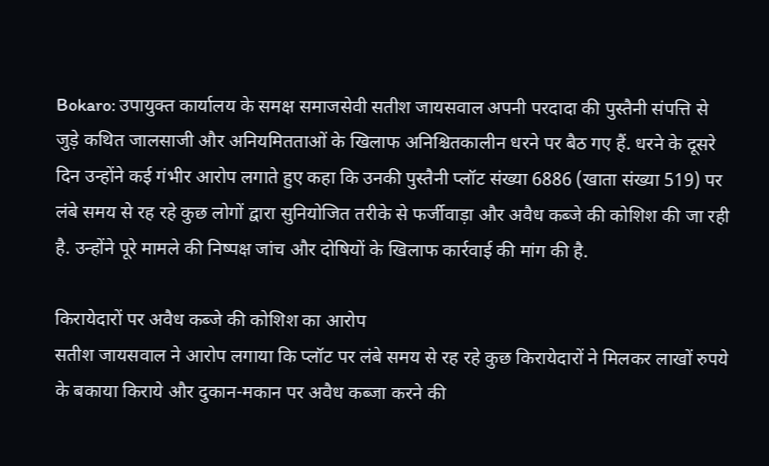Bokaro: उपायुक्त कार्यालय के समक्ष समाजसेवी सतीश जायसवाल अपनी परदादा की पुस्तैनी संपत्ति से जुड़े कथित जालसाजी और अनियमितताओं के खिलाफ अनिश्चितकालीन धरने पर बैठ गए हैं. धरने के दूसरे दिन उन्होंने कई गंभीर आरोप लगाते हुए कहा कि उनकी पुस्तैनी प्लॉट संख्या 6886 (खाता संख्या 519) पर लंबे समय से रह रहे कुछ लोगों द्वारा सुनियोजित तरीके से फर्जीवाड़ा और अवैध कब्जे की कोशिश की जा रही है. उन्होंने पूरे मामले की निष्पक्ष जांच और दोषियों के खिलाफ कार्रवाई की मांग की है.

किरायेदारों पर अवैध कब्जे की कोशिश का आरोप
सतीश जायसवाल ने आरोप लगाया कि प्लॉट पर लंबे समय से रह रहे कुछ किरायेदारों ने मिलकर लाखों रुपये के बकाया किराये और दुकान-मकान पर अवैध कब्जा करने की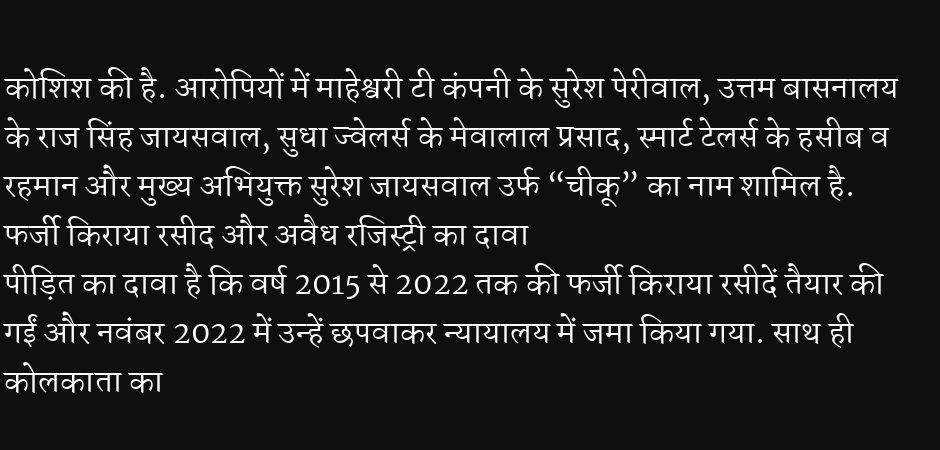कोशिश की है. आरोपियों में माहेश्वरी टी कंपनी के सुरेश पेरीवाल, उत्तम बासनालय के राज सिंह जायसवाल, सुधा ज्वेलर्स के मेवालाल प्रसाद, स्मार्ट टेलर्स के हसीब व रहमान और मुख्य अभियुक्त सुरेश जायसवाल उर्फ “चीकू” का नाम शामिल है.
फर्जी किराया रसीद और अवैध रजिस्ट्री का दावा
पीड़ित का दावा है कि वर्ष 2015 से 2022 तक की फर्जी किराया रसीदें तैयार की गईं और नवंबर 2022 में उन्हें छपवाकर न्यायालय में जमा किया गया. साथ ही कोलकाता का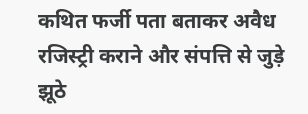कथित फर्जी पता बताकर अवैध रजिस्ट्री कराने और संपत्ति से जुड़े झूठे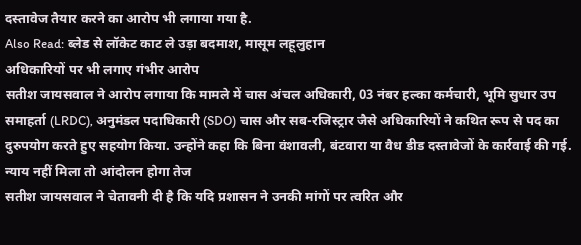दस्तावेज तैयार करने का आरोप भी लगाया गया है.
Also Read: ब्लेड से लॉकेट काट ले उड़ा बदमाश, मासूम लहूलुहान
अधिकारियों पर भी लगाए गंभीर आरोप
सतीश जायसवाल ने आरोप लगाया कि मामले में चास अंचल अधिकारी, 03 नंबर हल्का कर्मचारी, भूमि सुधार उप समाहर्ता (LRDC), अनुमंडल पदाधिकारी (SDO) चास और सब-रजिस्ट्रार जैसे अधिकारियों ने कथित रूप से पद का दुरुपयोग करते हुए सहयोग किया. उन्होंने कहा कि बिना वंशावली, बंटवारा या वैध डीड दस्तावेजों के कार्रवाई की गई.
न्याय नहीं मिला तो आंदोलन होगा तेज
सतीश जायसवाल ने चेतावनी दी है कि यदि प्रशासन ने उनकी मांगों पर त्वरित और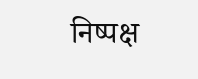निष्पक्ष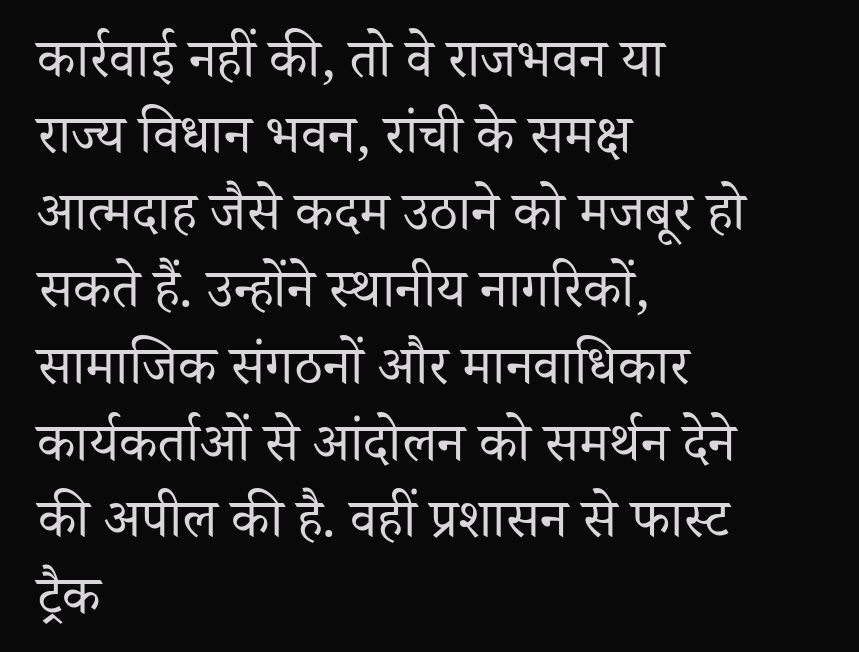कार्रवाई नहीं की, तो वे राजभवन या राज्य विधान भवन, रांची के समक्ष आत्मदाह जैसे कदम उठाने को मजबूर हो सकते हैं. उन्होंने स्थानीय नागरिकों, सामाजिक संगठनों और मानवाधिकार कार्यकर्ताओं से आंदोलन को समर्थन देने की अपील की है. वहीं प्रशासन से फास्ट ट्रैक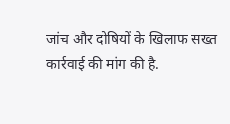जांच और दोषियों के खिलाफ सख्त कार्रवाई की मांग की है.